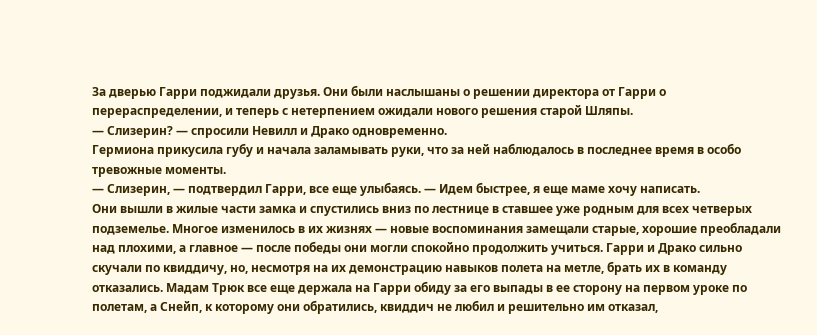За дверью Гарри поджидали друзья. Они были наслышаны о решении директора от Гарри о перераспределении, и теперь с нетерпением ожидали нового решения старой Шляпы.
— Слизерин? — спросили Невилл и Драко одновременно.
Гермиона прикусила губу и начала заламывать руки, что за ней наблюдалось в последнее время в особо тревожные моменты.
— Слизерин, — подтвердил Гарри, все еще улыбаясь. — Идем быстрее, я еще маме хочу написать.
Они вышли в жилые части замка и спустились вниз по лестнице в ставшее уже родным для всех четверых подземелье. Многое изменилось в их жизнях — новые воспоминания замещали старые, хорошие преобладали над плохими, а главное — после победы они могли спокойно продолжить учиться. Гарри и Драко сильно скучали по квиддичу, но, несмотря на их демонстрацию навыков полета на метле, брать их в команду отказались. Мадам Трюк все еще держала на Гарри обиду за его выпады в ее сторону на первом уроке по полетам, а Снейп, к которому они обратились, квиддич не любил и решительно им отказал,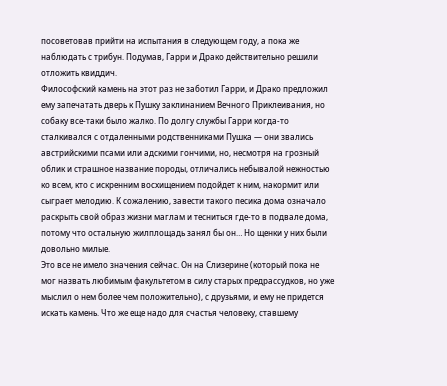посоветовав прийти на испытания в следующем году, а пока же наблюдать с трибун. Подумав, Гарри и Драко действительно решили отложить квиддич.
Философский камень на этот раз не заботил Гарри, и Драко предложил ему запечатать дверь к Пушку заклинанием Вечного Приклеивания, но собаку все-таки было жалко. По долгу службы Гарри когда-то сталкивался с отдаленными родственниками Пушка — они звались австрийскими псами или адскими гончими, но, несмотря на грозный облик и страшное название породы, отличались небывалой нежностью ко всем, кто с искренним восхищением подойдет к ним, накормит или сыграет мелодию. К сожалению, завести такого песика дома означало раскрыть свой образ жизни маглам и тесниться где-то в подвале дома, потому что остальную жилплощадь занял бы он… Но щенки у них были довольно милые.
Это все не имело значения сейчас. Он на Слизерине (который пока не мог назвать любимым факультетом в силу старых предрассудков, но уже мыслил о нем более чем положительно), с друзьями, и ему не придется искать камень. Что же еще надо для счастья человеку, ставшему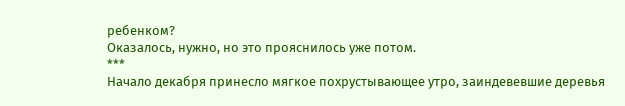ребенком?
Оказалось, нужно, но это прояснилось уже потом.
***
Начало декабря принесло мягкое похрустывающее утро, заиндевевшие деревья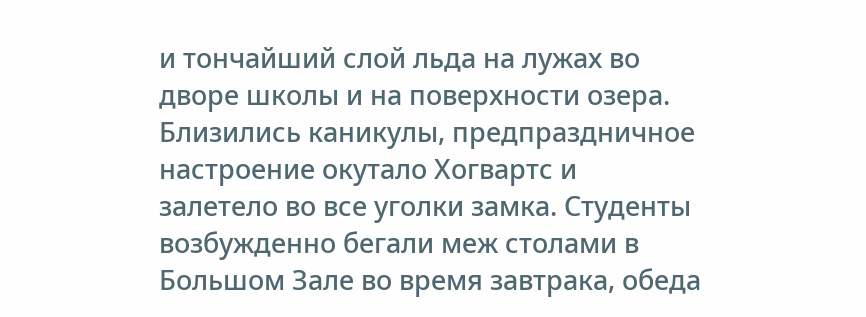и тончайший слой льда на лужах во дворе школы и на поверхности озера. Близились каникулы, предпраздничное настроение окутало Хогвартс и залетело во все уголки замка. Студенты возбужденно бегали меж столами в Большом Зале во время завтрака, обеда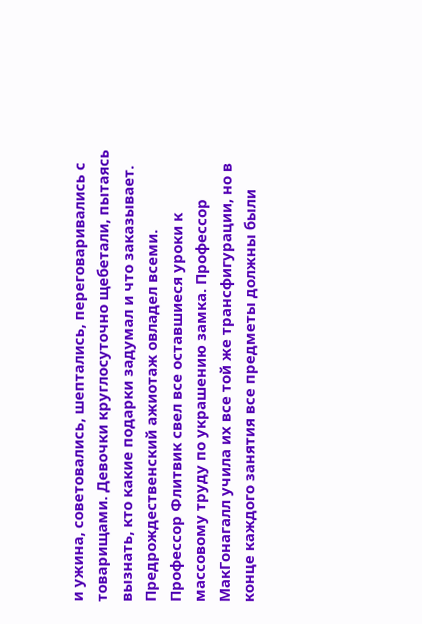и ужина, советовались, шептались, переговаривались с товарищами. Девочки круглосуточно щебетали, пытаясь вызнать, кто какие подарки задумал и что заказывает.
Предрождественский ажиотаж овладел всеми.
Профессор Флитвик свел все оставшиеся уроки к массовому труду по украшению замка. Профессор МакГонагалл учила их все той же трансфигурации, но в конце каждого занятия все предметы должны были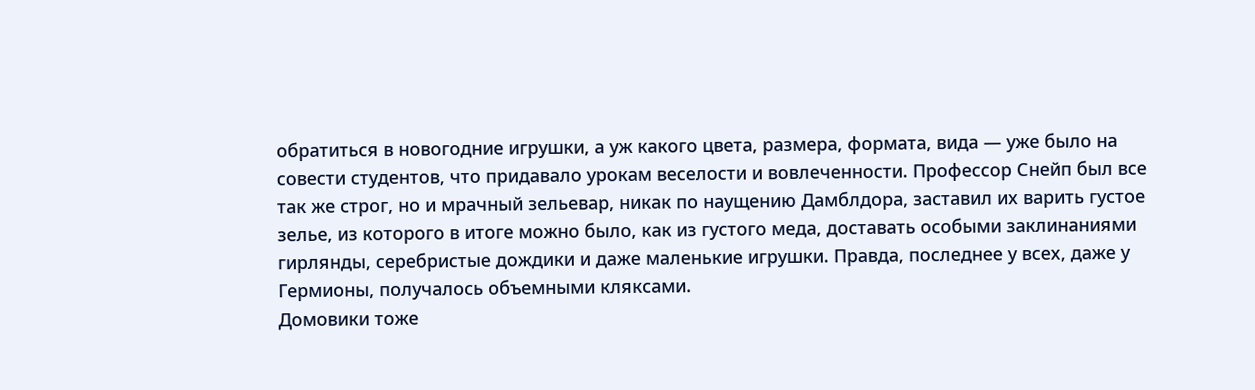обратиться в новогодние игрушки, а уж какого цвета, размера, формата, вида — уже было на совести студентов, что придавало урокам веселости и вовлеченности. Профессор Снейп был все так же строг, но и мрачный зельевар, никак по наущению Дамблдора, заставил их варить густое зелье, из которого в итоге можно было, как из густого меда, доставать особыми заклинаниями гирлянды, серебристые дождики и даже маленькие игрушки. Правда, последнее у всех, даже у Гермионы, получалось объемными кляксами.
Домовики тоже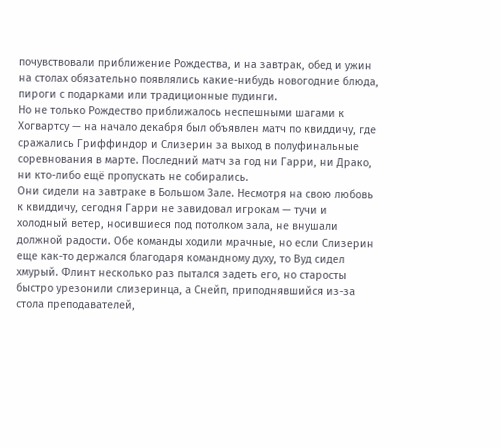почувствовали приближение Рождества, и на завтрак, обед и ужин на столах обязательно появлялись какие-нибудь новогодние блюда, пироги с подарками или традиционные пудинги.
Но не только Рождество приближалось неспешными шагами к Хогвартсу — на начало декабря был объявлен матч по квиддичу, где сражались Гриффиндор и Слизерин за выход в полуфинальные соревнования в марте. Последний матч за год ни Гарри, ни Драко, ни кто-либо ещё пропускать не собирались.
Они сидели на завтраке в Большом Зале. Несмотря на свою любовь к квиддичу, сегодня Гарри не завидовал игрокам — тучи и холодный ветер, носившиеся под потолком зала, не внушали должной радости. Обе команды ходили мрачные, но если Слизерин еще как-то держался благодаря командному духу, то Вуд сидел хмурый. Флинт несколько раз пытался задеть его, но старосты быстро урезонили слизеринца, а Снейп, приподнявшийся из-за стола преподавателей,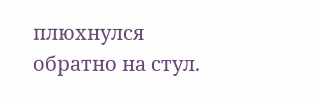плюхнулся обратно на стул.